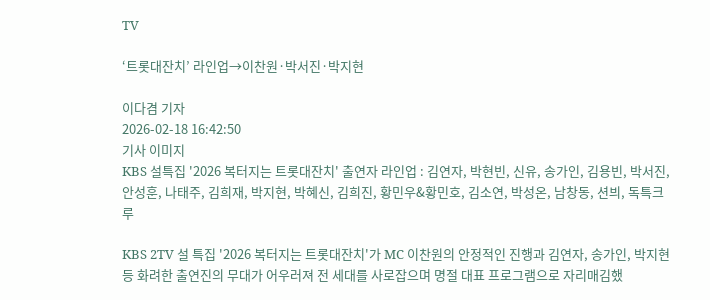TV

‘트롯대잔치’ 라인업→이찬원·박서진·박지현

이다겸 기자
2026-02-18 16:42:50
기사 이미지
KBS 설특집 '2026 복터지는 트롯대잔치' 출연자 라인업 : 김연자, 박현빈, 신유, 송가인, 김용빈, 박서진, 안성훈, 나태주, 김희재, 박지현, 박혜신, 김희진, 황민우&황민호, 김소연, 박성온, 남창동, 션븨, 독특크루

KBS 2TV 설 특집 '2026 복터지는 트롯대잔치'가 MC 이찬원의 안정적인 진행과 김연자, 송가인, 박지현 등 화려한 출연진의 무대가 어우러져 전 세대를 사로잡으며 명절 대표 프로그램으로 자리매김했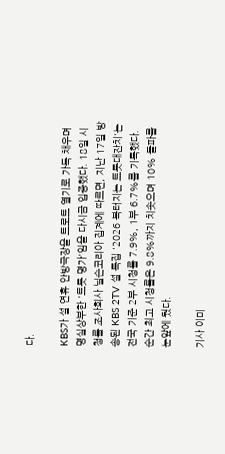다.

KBS가 설 연휴 안방극장을 트로트 열기로 가득 채우며 명실상부한 '트롯 명가'임을 다시금 입증했다. 18일 시청률 조사회사 닐슨코리아 집계에 따르면, 지난 17일 방송된 KBS 2TV 설 특집 '2026 복터지는 트롯대잔치'는 전국 기준 2부 시청률 7.9%, 1부 6.7%를 기록했다. 순간 최고 시청률은 9.8%까지 치솟으며 10% 돌파를 눈앞에 뒀다.

기사 이미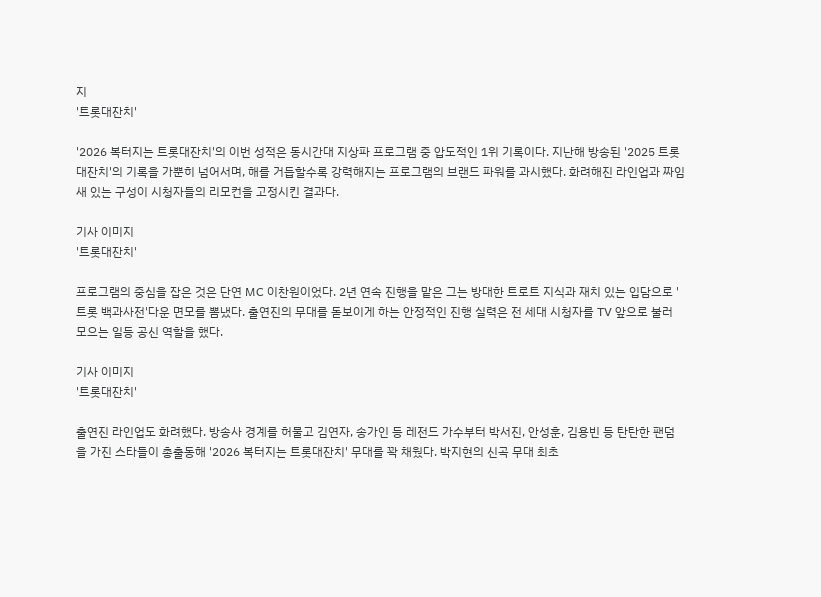지
'트롯대잔치'

'2026 복터지는 트롯대잔치'의 이번 성적은 동시간대 지상파 프로그램 중 압도적인 1위 기록이다. 지난해 방송된 '2025 트롯대잔치'의 기록을 가뿐히 넘어서며, 해를 거듭할수록 강력해지는 프로그램의 브랜드 파워를 과시했다. 화려해진 라인업과 짜임새 있는 구성이 시청자들의 리모컨을 고정시킨 결과다.

기사 이미지
'트롯대잔치'

프로그램의 중심을 잡은 것은 단연 MC 이찬원이었다. 2년 연속 진행을 맡은 그는 방대한 트로트 지식과 재치 있는 입담으로 '트롯 백과사전'다운 면모를 뽐냈다. 출연진의 무대를 돋보이게 하는 안정적인 진행 실력은 전 세대 시청자를 TV 앞으로 불러 모으는 일등 공신 역할을 했다.

기사 이미지
'트롯대잔치'

출연진 라인업도 화려했다. 방송사 경계를 허물고 김연자, 송가인 등 레전드 가수부터 박서진, 안성훈, 김용빈 등 탄탄한 팬덤을 가진 스타들이 총출동해 '2026 복터지는 트롯대잔치' 무대를 꽉 채웠다. 박지현의 신곡 무대 최초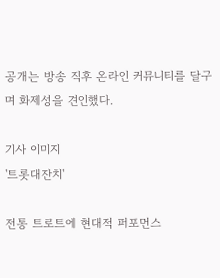공개는 방송 직후 온라인 커뮤니티를 달구며 화제성을 견인했다.

기사 이미지
'트롯대잔치'

전통 트로트에 현대적 퍼포먼스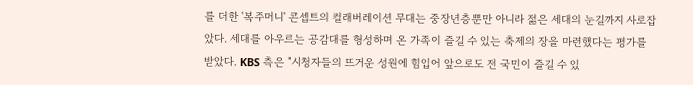를 더한 '복주머니' 콘셉트의 컬래버레이션 무대는 중장년층뿐만 아니라 젊은 세대의 눈길까지 사로잡았다. 세대를 아우르는 공감대를 형성하며 온 가족이 즐길 수 있는 축제의 장을 마련했다는 평가를 받았다. KBS 측은 "시청자들의 뜨거운 성원에 힘입어 앞으로도 전 국민이 즐길 수 있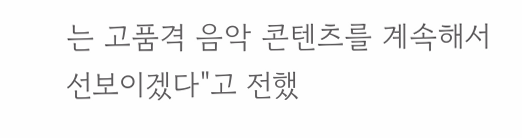는 고품격 음악 콘텐츠를 계속해서 선보이겠다"고 전했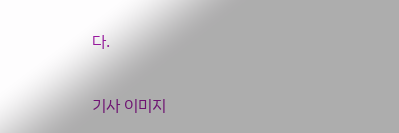다.

기사 이미지